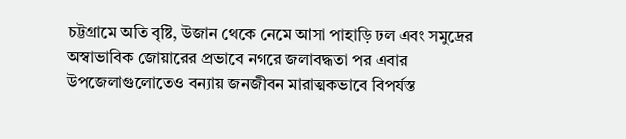চট্টগ্রামে অতি বৃষ্টি, উজান থেকে নেমে আসা পাহাড়ি ঢল এবং সমুদ্রের অস্বাভাবিক জোয়ারের প্রভাবে নগরে জলাবদ্ধতা পর এবার উপজেলাগুলোতেও বন্যায় জনজীবন মারাত্মকভাবে বিপর্যস্ত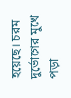হয়েছে। চরম দুর্ভোগের মুখে পড়া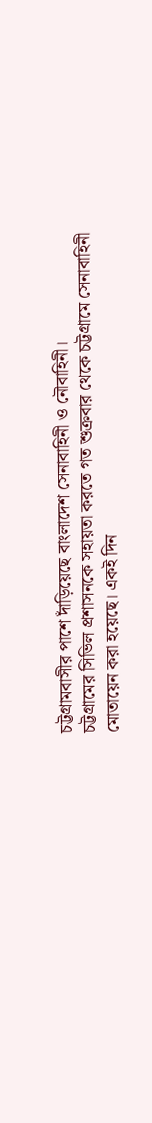চট্টগ্রামবাসীর পাশে দাঁড়িয়েছে বাংলাদেশ সেনাবাহিনী ও নৌবাহিনী।
চট্টগ্রামের সিভিল প্রশাসনকে সহায়তা করতে গত শুক্রবার থেকে চট্টগ্রামে সেনাবাহিনী মোতায়েন করা হয়েছে। একই দিন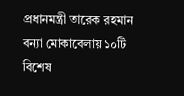প্রধানমন্ত্রী তারেক রহমান বন্যা মোকাবেলায় ১০টি বিশেষ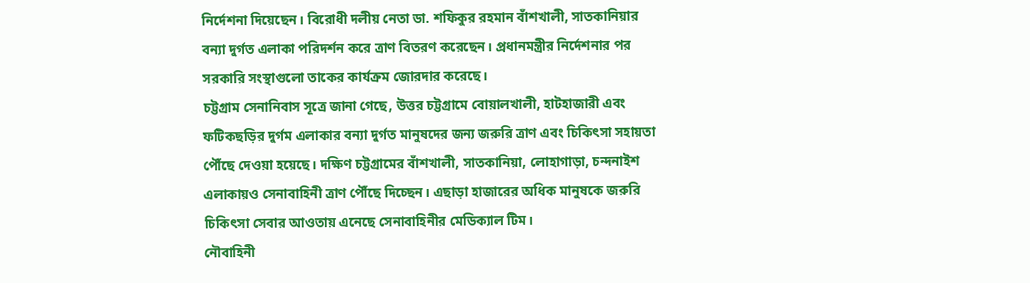নির্দেশনা দিয়েছেন। বিরোধী দলীয় নেতা ডা. শফিকুর রহমান বাঁশখালী, সাতকানিয়ার বন্যা দুর্গত এলাকা পরিদর্শন করে ত্রাণ বিতরণ করেছেন। প্রধানমন্ত্রীর নির্দেশনার পর সরকারি সংস্থাগুলো তাকের কার্যক্রম জোরদার করেছে।
চট্টগ্রাম সেনানিবাস সূত্রে জানা গেছে, উত্তর চট্টগ্রামে বোয়ালখালী, হাটহাজারী এবং ফটিকছড়ির দুর্গম এলাকার বন্যা দুর্গত মানুষদের জন্য জরুরি ত্রাণ এবং চিকিৎসা সহায়তা পৌঁছে দেওয়া হয়েছে। দক্ষিণ চট্টগ্রামের বাঁশখালী, সাতকানিয়া, লোহাগাড়া, চন্দনাইশ এলাকায়ও সেনাবাহিনী ত্রাণ পৌঁছে দিচ্ছেন। এছাড়া হাজারের অধিক মানুষকে জরুরি চিকিৎসা সেবার আওতায় এনেছে সেনাবাহিনীর মেডিক্যাল টিম।
নৌবাহিনী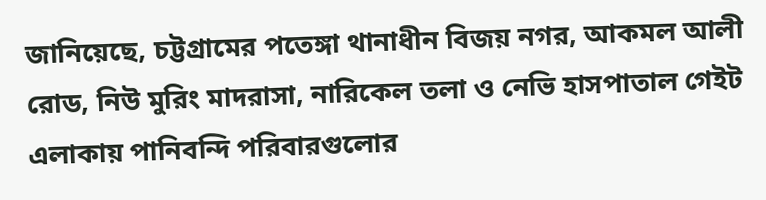জানিয়েছে, চট্টগ্রামের পতেঙ্গা থানাধীন বিজয় নগর, আকমল আলী রোড, নিউ মুরিং মাদরাসা, নারিকেল তলা ও নেভি হাসপাতাল গেইট এলাকায় পানিবন্দি পরিবারগুলোর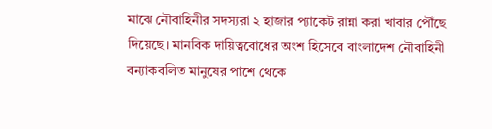মাঝে নৌবাহিনীর সদস্যরা ২ হাজার প্যাকেট রান্না করা খাবার পৌঁছে দিয়েছে। মানবিক দায়িত্ববোধের অংশ হিসেবে বাংলাদেশ নৌবাহিনী বন্যাকবলিত মানুষের পাশে থেকে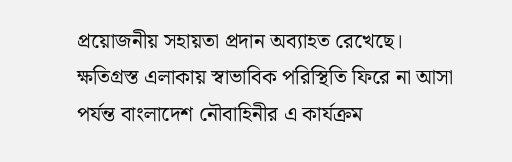প্রয়োজনীয় সহায়তা প্রদান অব্যাহত রেখেছে। ক্ষতিগ্রস্ত এলাকায় স্বাভাবিক পরিস্থিতি ফিরে না আসা পর্যন্ত বাংলাদেশ নৌবাহিনীর এ কার্যক্রম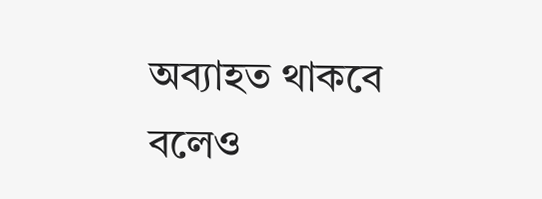অব্যাহত থাকবে বলেও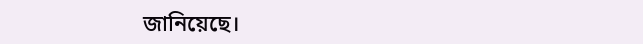জানিয়েছে।